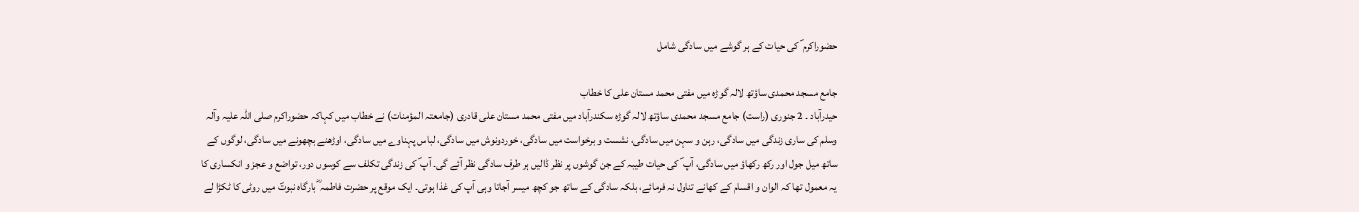حضوراکرم ؐ کی حیات کے ہر گوشے میں سادگی شامل

جامع مسجد محمدی ساؤتھ لالہ گوڑہ میں مفتی محمد مستان علی کا خطاب
حیدرآباد ۔ 2 جنوری (راست) جامع مسجد محمدی ساؤتھ لالہ گوڑہ سکندرآباد میں مفتی محمد مستان علی قادری (جامعتہ المؤمنات) نے خطاب میں کہاکہ حضوراکرم صلی اللہ علیہ وآلہ وسلم کی ساری زندگی میں سادگی، رہن و سہن میں سادگی، نشست و برخواست میں سادگی، خوردونوش میں سادگی، لباس پہناوے میں سادگی، اوڑھنے بچھونے میں سادگی، لوگوں کے ساتھ میل جول اور رکھ رکھاؤ میں سادگی، آپ ؐ کی حیات طیبہ کے جن گوشوں پر نظر ڈالیں ہر طرف سادگی نظر آئے گی۔ آپ ؐ کی زندگی تکلف سے کوسوں دور، تواضع و عجز و انکساری کا یہ معمول تھا کہ الوان و اقسام کے کھانے تناول نہ فرمائے، بلکہ سادگی کے ساتھ جو کچھ میسر آجاتا وہی آپ کی غذا ہوتی۔ ایک موقع پر حضرت فاطمہ ؓ بارگاہ نبوتؐ میں روٹی کا ٹکڑا لے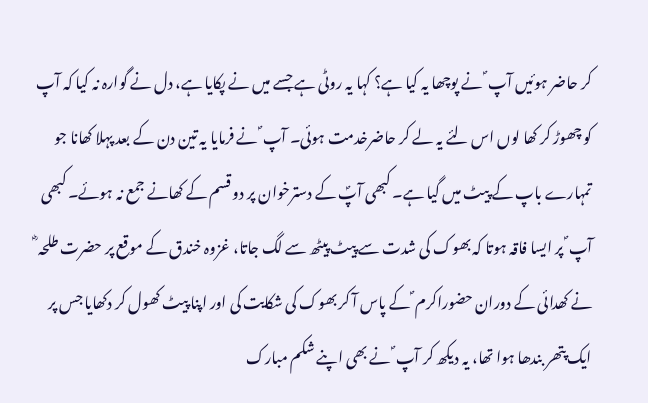کر حاضر ہوئیں آپ ؐ نے پوچھا یہ کیا ہے؟ کہا یہ روٹی ہے جسے میں نے پکایا ہے، دل نے گوارہ نہ کیا کہ آپ کو چھوڑ کر کھا لوں اس لئے یہ لے کر حاضرخدمت ہوئی۔ آپ ؐ نے فرمایا یہ تین دن کے بعد پہلا کھانا جو تمہارے باپ کے پیٹ میں گیا ہے۔ کبھی آپؐ کے دسترخوان پر دو قسم کے کھانے جمع نہ ہوئے۔ کبھی آپ ؐ پر ایسا فاقہ ہوتا کہ بھوک کی شدت سے پیٹ پیٹھ سے لگ جاتا، غزوہ خندق کے موقع پر حضرت طلحہ ؓ نے کھدائی کے دوران حضوراکرم ؐ کے پاس آ کر بھوک کی شکایت کی اور اپنا پیٹ کھول کر دکھایا جس پر ایک پتھر بندھا ہوا تھا، یہ دیکھ کر آپ ؐ نے بھی اپنے شکم مبارک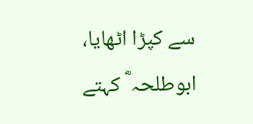سے کپڑا اٹھایا، ابوطلحہ ؓ کہتے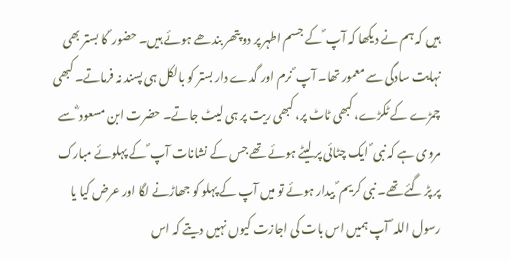ہیں کہ ہم نے دیکھا کہ آپ ؐ کے جسم اطہر پر دو پتھر بندھے ہوئے ہیں۔ حضور ؐ کا بستر بھی نہایت سادگی سے معمور تھا۔ آپ ؐ نرم اور گدے دار بستر کو بالکل ہی پسند نہ فرماتے۔ کبھی چمڑے کے ٹکڑے، کبھی ٹاٹ پر، کبھی ریت پر ہی لیٹ جاتے۔ حضرت ابن مسعود ؓ سے مروی ہے کہ نبی ؐ ایک چٹائی پر لیٹے ہوئے تھے جس کے نشانات آپ ؐ کے پہلوئے مبارک پر پڑ گئے تھے۔ نبی کریم ؐ بیدار ہوئے تو میں آپ کے پہلو کو جھاڑنے لگا اور عرض کیا یا رسول اللہ ؐ آپ ہمیں اس بات کی اجازت کیوں نہیں دیتے کہ اس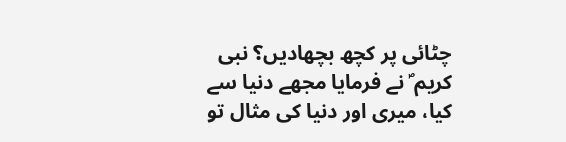چٹائی پر کچھ بچھادیں؟ نبی کریم ؐ نے فرمایا مجھے دنیا سے کیا، میری اور دنیا کی مثال تو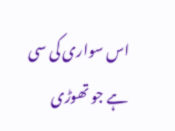اس سواری کی سی ہے جو تھوڑی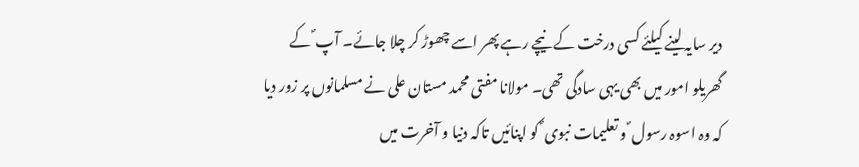دیر سایہ لینے کیلئے کسی درخت کے نیچے رہے پھر اسے چھوڑ کر چلا جائے۔ آپ ؐ کے گھریلو امور میں بھی یہی سادگی تھی۔ مولانا مفتی محمد مستان علی نے مسلمانوں پر زور دیا کہ وہ اسوہ رسول ؐ و تعلیمات نبوی ؐ کو اپنائیں تاکہ دنیا و آخرت میں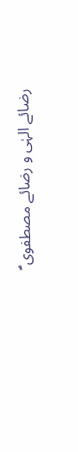رضائے الہٰی و رضائے مصطفوی ؐ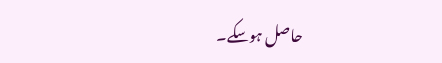حاصل ہوسکے۔